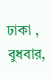ঢাকা , বুধবার,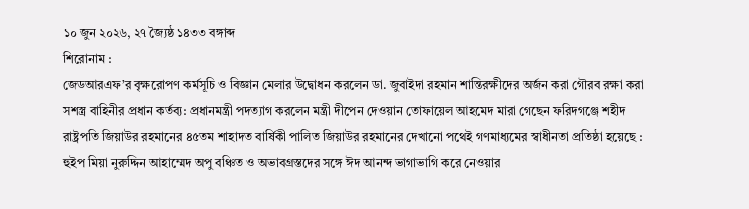১০ জুন ২০২৬, ২৭ জ্যৈষ্ঠ ১৪৩৩ বঙ্গাব্দ
শিরোনাম :
জেডআরএফ’র বৃক্ষরোপণ কর্মসূচি ও বিজ্ঞান মেলার উদ্বোধন করলেন ডা. জুবাইদা রহমান শান্তিরক্ষীদের অর্জন করা গৌরব রক্ষা করা সশস্ত্র বাহিনীর প্রধান কর্তব্য: প্রধানমন্ত্রী পদত্যাগ করলেন মন্ত্রী দীপেন দেওয়ান তোফায়েল আহমেদ মারা গেছেন ফরিদগঞ্জে শহীদ রাষ্ট্রপতি জিয়াউর রহমানের ৪৫তম শাহাদত বার্ষিকী পালিত জিয়াউর রহমানের দেখানো পথেই গণমাধ্যমের স্বাধীনতা প্রতিষ্ঠা হয়েছে : হুইপ মিয়া নুরুদ্দিন আহাম্মেদ অপু বঞ্চিত ও অভাবগ্রস্তদের সঙ্গে ঈদ আনন্দ ভাগাভাগি করে নেওয়ার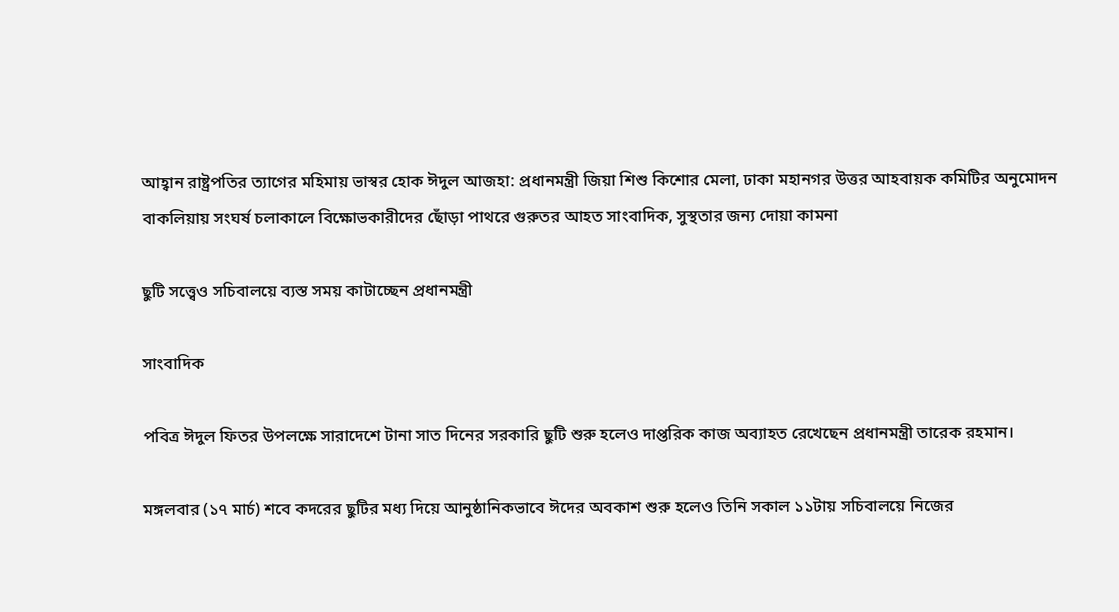আহ্বান রাষ্ট্রপতির ত্যাগের মহিমায় ভাস্বর হোক ঈদুল আজহা: প্রধানমন্ত্রী জিয়া শিশু কিশোর মেলা, ঢাকা মহানগর উত্তর আহবায়ক কমিটির অনুমোদন বাকলিয়ায় সংঘর্ষ চলাকালে বিক্ষোভকারীদের ছোঁড়া পাথরে গুরুতর আহত সাংবাদিক, সুস্থতার জন্য দোয়া কামনা

ছুটি সত্ত্বেও সচিবালয়ে ব্যস্ত সময় কাটাচ্ছেন প্রধানমন্ত্রী

সাংবাদিক

পবিত্র ঈদুল ফিতর উপলক্ষে সারাদেশে টানা সাত দিনের সরকারি ছুটি শুরু হলেও দাপ্তরিক কাজ অব্যাহত রেখেছেন প্রধানমন্ত্রী তারেক রহমান।

মঙ্গলবার (১৭ মার্চ) শবে কদরের ছুটির মধ্য দিয়ে আনুষ্ঠানিকভাবে ঈদের অবকাশ শুরু হলেও তিনি সকাল ১১টায় সচিবালয়ে নিজের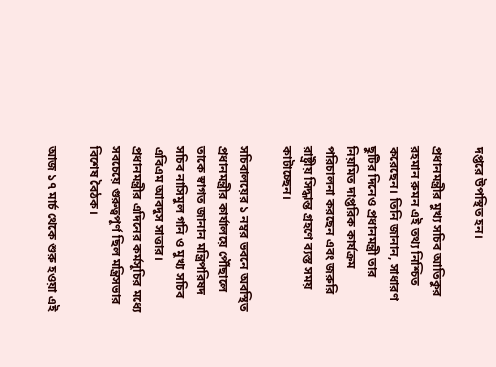দপ্তরে উপস্থিত হন।

প্রধানমন্ত্রীর মুখ্য সচিব আতিকুর রহমান রুমন এই তথ্য নিশ্চিত করেছেন। তিনি জানান, সাধারণ ছুটির দিনেও প্রধানমন্ত্রী তার নিয়মিত দাপ্তরিক কার্যক্রম পরিচালনা করছেন এবং জরুরি রাষ্ট্রীয় সিদ্ধান্ত গ্রহণে ব্যস্ত সময় কাটাচ্ছেন।

সচিবালয়ের ১ নম্বর ভবনে অবস্থিত প্রধানমন্ত্রীর কার্যালয়ে পৌঁছালে তাকে স্বাগত জানান মন্ত্রিপরিষদ সচিব নাসিমুল গনি ও মুখ্য সচিব এবিএম আবদুস সাত্তার। প্রধানমন্ত্রীর এদিনের কর্মসূচির মধ্যে সবচেয়ে গুরুত্বপূর্ণ ছিল মন্ত্রিসভার বিশেষ বৈঠক।

আজ ১৭ মার্চ থেকে শুরু হওয়া এই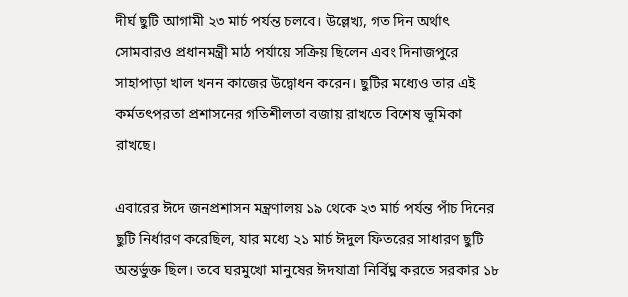দীর্ঘ ছুটি আগামী ২৩ মার্চ পর্যন্ত চলবে। উল্লেখ্য, গত দিন অর্থাৎ সোমবারও প্রধানমন্ত্রী মাঠ পর্যায়ে সক্রিয় ছিলেন এবং দিনাজপুরে সাহাপাড়া খাল খনন কাজের উদ্বোধন করেন। ছুটির মধ্যেও তার এই কর্মতৎপরতা প্রশাসনের গতিশীলতা বজায় রাখতে বিশেষ ভূমিকা রাখছে।

এবারের ঈদে জনপ্রশাসন মন্ত্রণালয় ১৯ থেকে ২৩ মার্চ পর্যন্ত পাঁচ দিনের ছুটি নির্ধারণ করেছিল, যার মধ্যে ২১ মার্চ ঈদুল ফিতরের সাধারণ ছুটি অন্তর্ভুক্ত ছিল। তবে ঘরমুখো মানুষের ঈদযাত্রা নির্বিঘ্ন করতে সরকার ১৮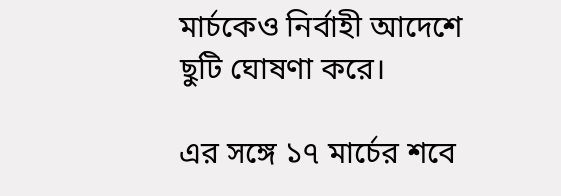মার্চকেও নির্বাহী আদেশে ছুটি ঘোষণা করে।

এর সঙ্গে ১৭ মার্চের শবে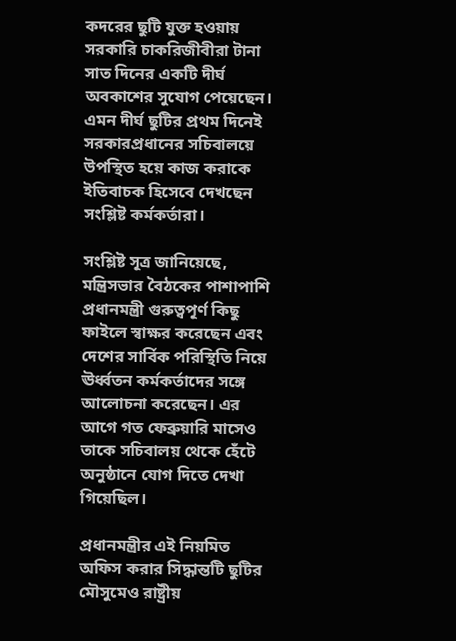কদরের ছুটি যুক্ত হওয়ায় সরকারি চাকরিজীবীরা টানা সাত দিনের একটি দীর্ঘ অবকাশের সুযোগ পেয়েছেন। এমন দীর্ঘ ছুটির প্রথম দিনেই সরকারপ্রধানের সচিবালয়ে উপস্থিত হয়ে কাজ করাকে ইতিবাচক হিসেবে দেখছেন সংশ্লিষ্ট কর্মকর্তারা।

সংশ্লিষ্ট সূত্র জানিয়েছে, মন্ত্রিসভার বৈঠকের পাশাপাশি প্রধানমন্ত্রী গুরুত্বপূর্ণ কিছু ফাইলে স্বাক্ষর করেছেন এবং দেশের সার্বিক পরিস্থিতি নিয়ে ঊর্ধ্বতন কর্মকর্তাদের সঙ্গে আলোচনা করেছেন। এর আগে গত ফেব্রুয়ারি মাসেও তাকে সচিবালয় থেকে হেঁটে অনুষ্ঠানে যোগ দিতে দেখা গিয়েছিল।

প্রধানমন্ত্রীর এই নিয়মিত অফিস করার সিদ্ধান্তটি ছুটির মৌসুমেও রাষ্ট্রীয়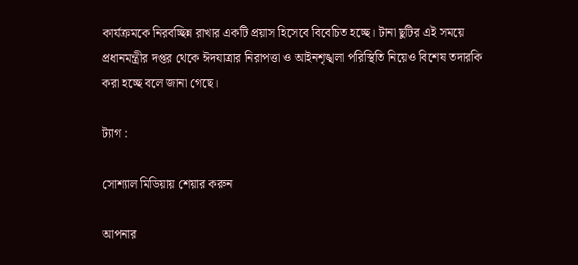কার্যক্রমকে নিরবচ্ছিন্ন রাখার একটি প্রয়াস হিসেবে বিবেচিত হচ্ছে। টানা ছুটির এই সময়ে প্রধানমন্ত্রীর দপ্তর থেকে ঈদযাত্রার নিরাপত্তা ও আইনশৃঙ্খলা পরিস্থিতি নিয়েও বিশেষ তদারকি করা হচ্ছে বলে জানা গেছে।

ট্যাগ :

সোশ্যাল মিডিয়ায় শেয়ার করুন

আপনার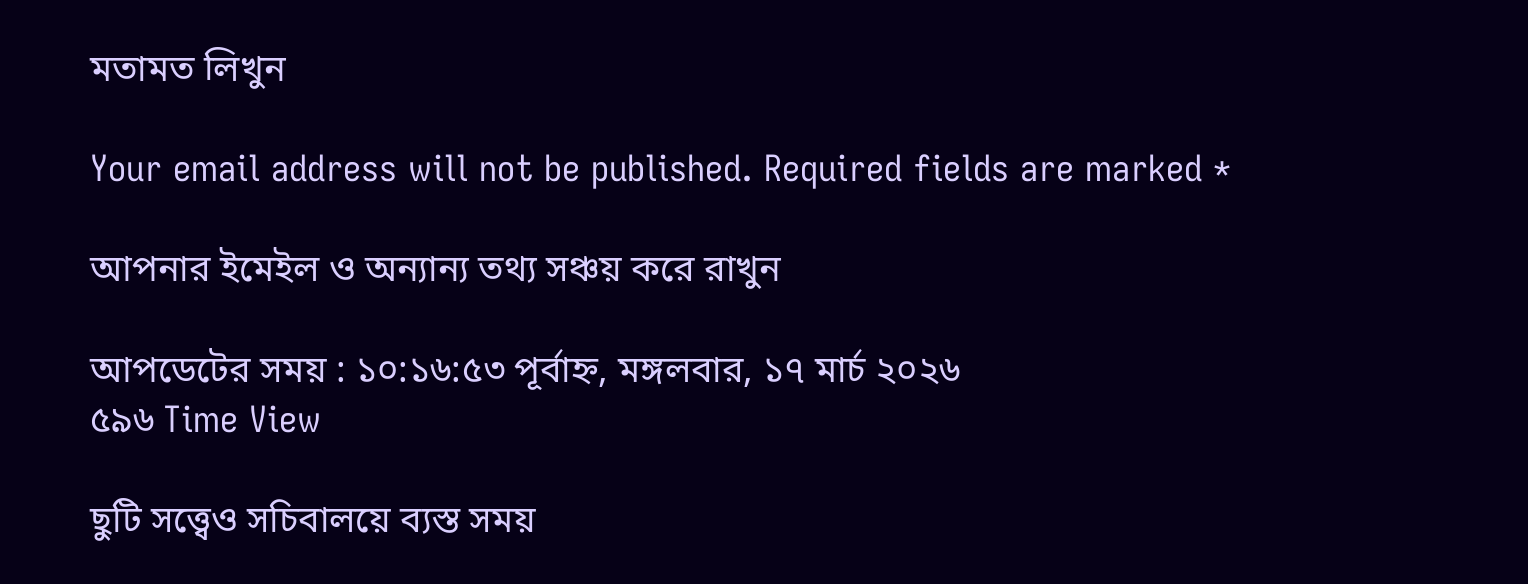মতামত লিখুন

Your email address will not be published. Required fields are marked *

আপনার ইমেইল ও অন্যান্য তথ্য সঞ্চয় করে রাখুন

আপডেটের সময় : ১০:১৬:৫৩ পূর্বাহ্ন, মঙ্গলবার, ১৭ মার্চ ২০২৬
৫৯৬ Time View

ছুটি সত্ত্বেও সচিবালয়ে ব্যস্ত সময়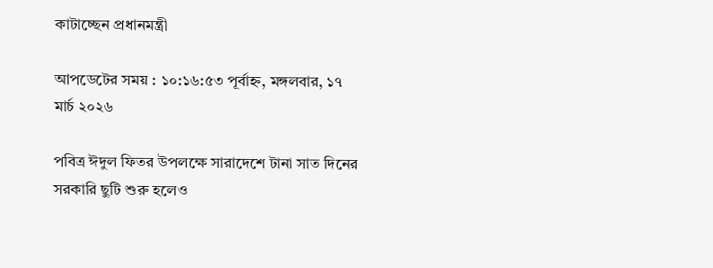কাটাচ্ছেন প্রধানমন্ত্রী

আপডেটের সময় : ১০:১৬:৫৩ পূর্বাহ্ন, মঙ্গলবার, ১৭ মার্চ ২০২৬

পবিত্র ঈদুল ফিতর উপলক্ষে সারাদেশে টানা সাত দিনের সরকারি ছুটি শুরু হলেও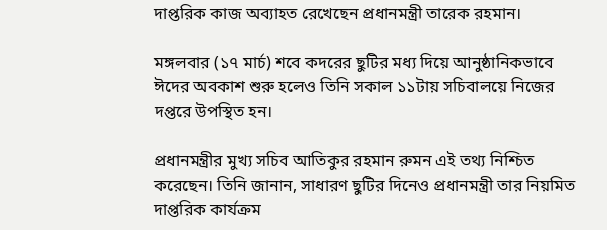দাপ্তরিক কাজ অব্যাহত রেখেছেন প্রধানমন্ত্রী তারেক রহমান।

মঙ্গলবার (১৭ মার্চ) শবে কদরের ছুটির মধ্য দিয়ে আনুষ্ঠানিকভাবে ঈদের অবকাশ শুরু হলেও তিনি সকাল ১১টায় সচিবালয়ে নিজের দপ্তরে উপস্থিত হন।

প্রধানমন্ত্রীর মুখ্য সচিব আতিকুর রহমান রুমন এই তথ্য নিশ্চিত করেছেন। তিনি জানান, সাধারণ ছুটির দিনেও প্রধানমন্ত্রী তার নিয়মিত দাপ্তরিক কার্যক্রম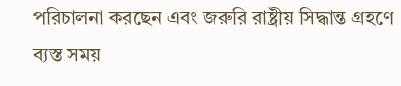পরিচালনা করছেন এবং জরুরি রাষ্ট্রীয় সিদ্ধান্ত গ্রহণে ব্যস্ত সময়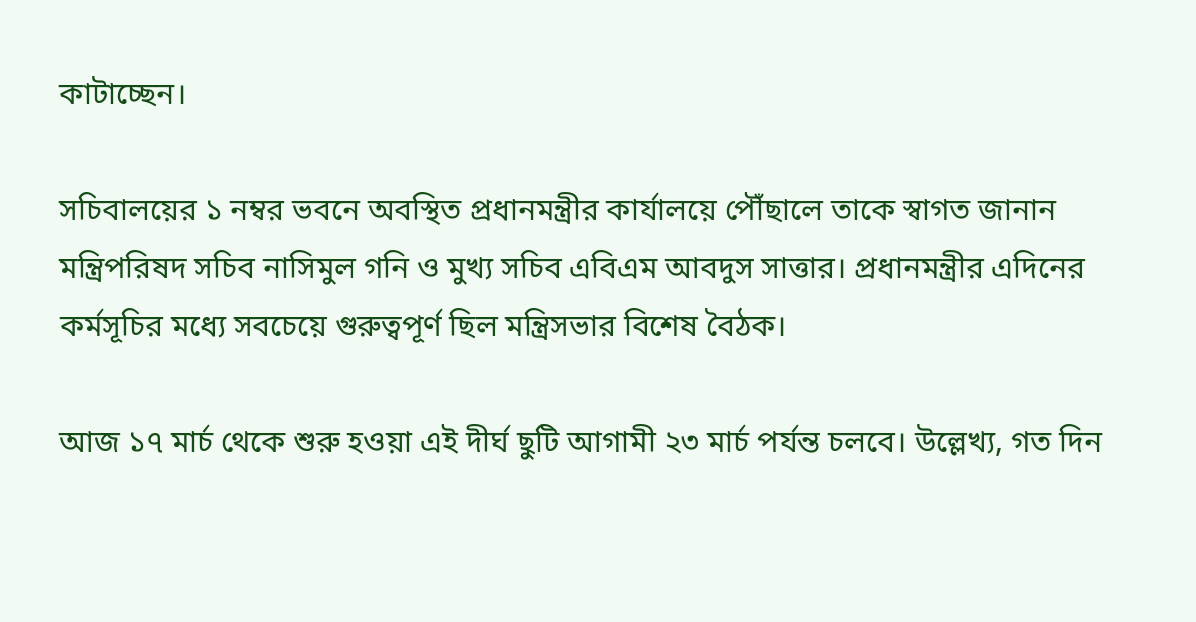কাটাচ্ছেন।

সচিবালয়ের ১ নম্বর ভবনে অবস্থিত প্রধানমন্ত্রীর কার্যালয়ে পৌঁছালে তাকে স্বাগত জানান মন্ত্রিপরিষদ সচিব নাসিমুল গনি ও মুখ্য সচিব এবিএম আবদুস সাত্তার। প্রধানমন্ত্রীর এদিনের কর্মসূচির মধ্যে সবচেয়ে গুরুত্বপূর্ণ ছিল মন্ত্রিসভার বিশেষ বৈঠক।

আজ ১৭ মার্চ থেকে শুরু হওয়া এই দীর্ঘ ছুটি আগামী ২৩ মার্চ পর্যন্ত চলবে। উল্লেখ্য, গত দিন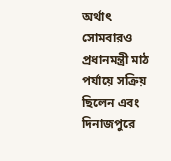অর্থাৎ সোমবারও প্রধানমন্ত্রী মাঠ পর্যায়ে সক্রিয় ছিলেন এবং দিনাজপুরে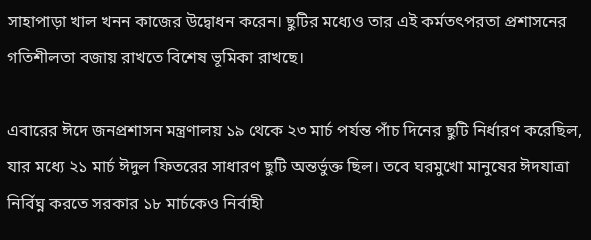সাহাপাড়া খাল খনন কাজের উদ্বোধন করেন। ছুটির মধ্যেও তার এই কর্মতৎপরতা প্রশাসনের গতিশীলতা বজায় রাখতে বিশেষ ভূমিকা রাখছে।

এবারের ঈদে জনপ্রশাসন মন্ত্রণালয় ১৯ থেকে ২৩ মার্চ পর্যন্ত পাঁচ দিনের ছুটি নির্ধারণ করেছিল, যার মধ্যে ২১ মার্চ ঈদুল ফিতরের সাধারণ ছুটি অন্তর্ভুক্ত ছিল। তবে ঘরমুখো মানুষের ঈদযাত্রা নির্বিঘ্ন করতে সরকার ১৮ মার্চকেও নির্বাহী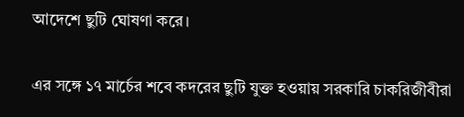আদেশে ছুটি ঘোষণা করে।

এর সঙ্গে ১৭ মার্চের শবে কদরের ছুটি যুক্ত হওয়ায় সরকারি চাকরিজীবীরা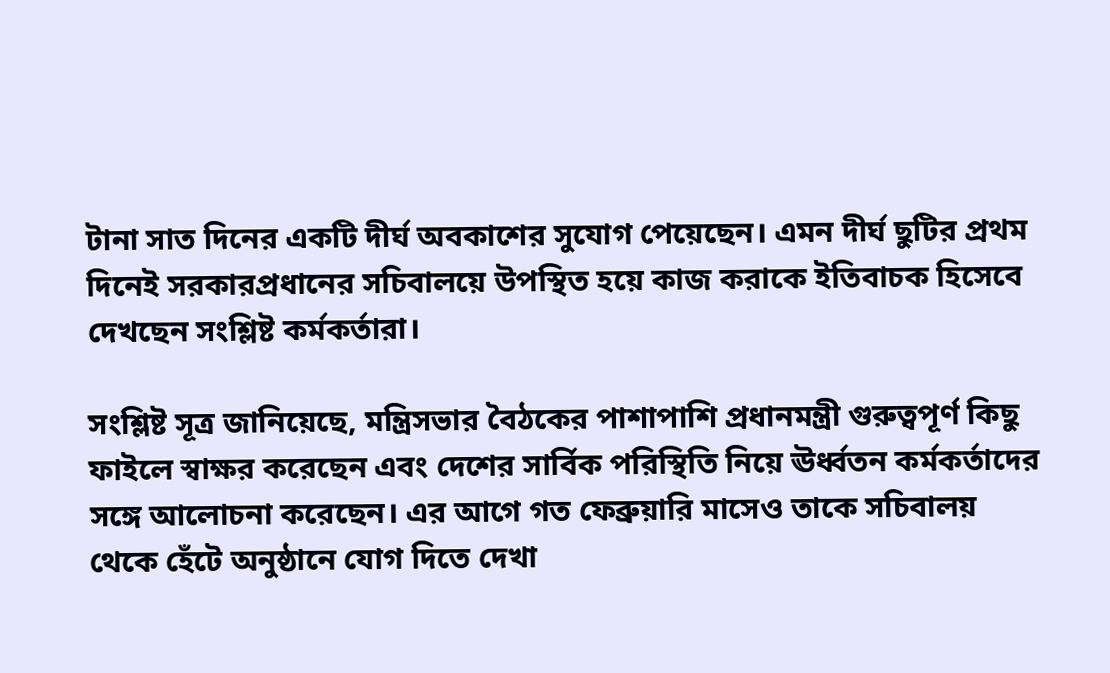টানা সাত দিনের একটি দীর্ঘ অবকাশের সুযোগ পেয়েছেন। এমন দীর্ঘ ছুটির প্রথম দিনেই সরকারপ্রধানের সচিবালয়ে উপস্থিত হয়ে কাজ করাকে ইতিবাচক হিসেবে দেখছেন সংশ্লিষ্ট কর্মকর্তারা।

সংশ্লিষ্ট সূত্র জানিয়েছে, মন্ত্রিসভার বৈঠকের পাশাপাশি প্রধানমন্ত্রী গুরুত্বপূর্ণ কিছু ফাইলে স্বাক্ষর করেছেন এবং দেশের সার্বিক পরিস্থিতি নিয়ে ঊর্ধ্বতন কর্মকর্তাদের সঙ্গে আলোচনা করেছেন। এর আগে গত ফেব্রুয়ারি মাসেও তাকে সচিবালয় থেকে হেঁটে অনুষ্ঠানে যোগ দিতে দেখা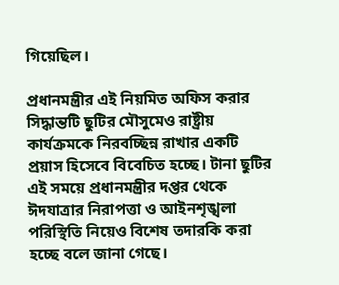গিয়েছিল।

প্রধানমন্ত্রীর এই নিয়মিত অফিস করার সিদ্ধান্তটি ছুটির মৌসুমেও রাষ্ট্রীয় কার্যক্রমকে নিরবচ্ছিন্ন রাখার একটি প্রয়াস হিসেবে বিবেচিত হচ্ছে। টানা ছুটির এই সময়ে প্রধানমন্ত্রীর দপ্তর থেকে ঈদযাত্রার নিরাপত্তা ও আইনশৃঙ্খলা পরিস্থিতি নিয়েও বিশেষ তদারকি করা হচ্ছে বলে জানা গেছে।